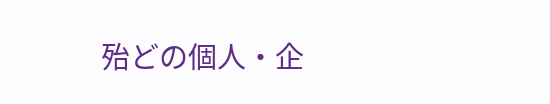殆どの個人・企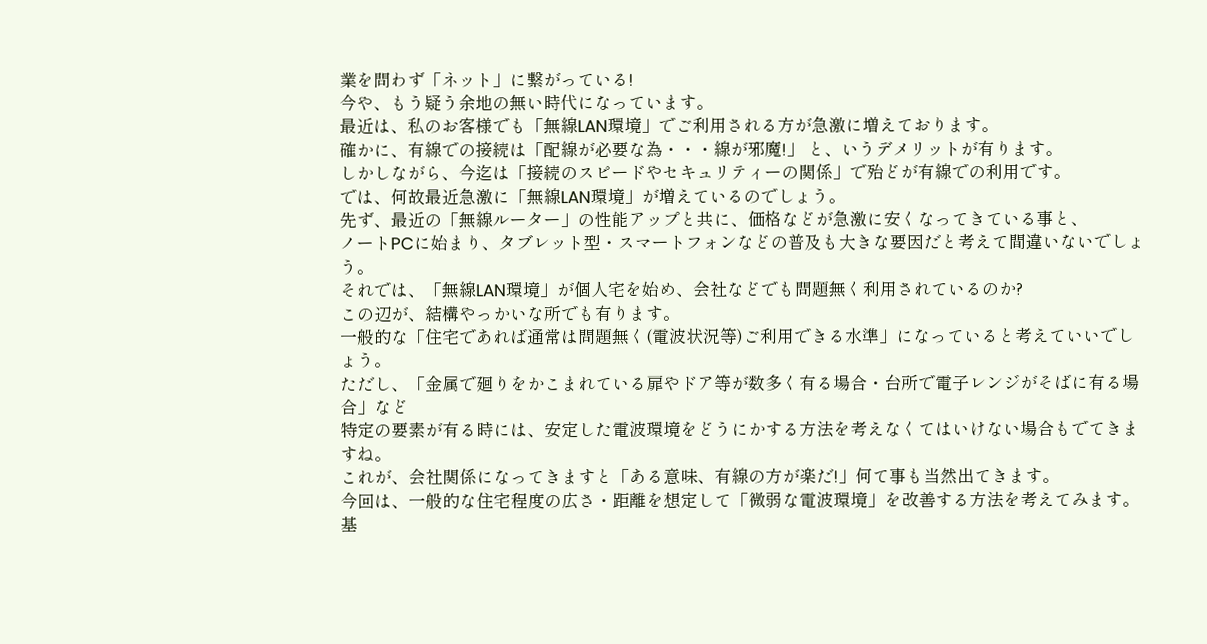業を問わず「ネット」に繋がっている!
今や、もう疑う余地の無い時代になっています。
最近は、私のお客様でも「無線LAN環境」でご利用される方が急激に増えております。
確かに、有線での接続は「配線が必要な為・・・線が邪魔!」 と、いうデメリットが有ります。
しかしながら、今迄は「接続のスピードやセキュリティーの関係」で殆どが有線での利用です。
では、何故最近急激に「無線LAN環境」が増えているのでしょう。
先ず、最近の「無線ルーター」の性能アップと共に、価格などが急激に安くなってきている事と、
ノートPCに始まり、タブレット型・スマートフォンなどの普及も大きな要因だと考えて間違いないでしょう。
それでは、「無線LAN環境」が個人宅を始め、会社などでも問題無く利用されているのか?
この辺が、結構やっかいな所でも有ります。
一般的な「住宅であれば通常は問題無く(電波状況等)ご利用できる水準」になっていると考えていいでしょう。
ただし、「金属で廻りをかこまれている扉やドア等が数多く有る場合・台所で電子レンジがそばに有る場合」など
特定の要素が有る時には、安定した電波環境をどうにかする方法を考えなくてはいけない場合もでてきますね。
これが、会社関係になってきますと「ある意味、有線の方が楽だ!」何て事も当然出てきます。
今回は、一般的な住宅程度の広さ・距離を想定して「微弱な電波環境」を改善する方法を考えてみます。
基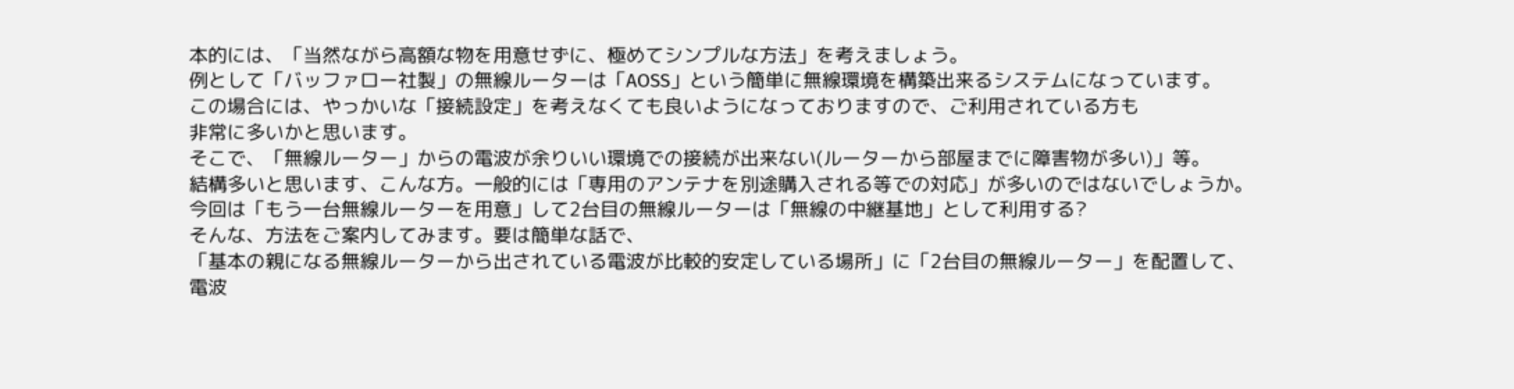本的には、「当然ながら高額な物を用意せずに、極めてシンプルな方法」を考えましょう。
例として「バッファロー社製」の無線ルーターは「AOSS」という簡単に無線環境を構築出来るシステムになっています。
この場合には、やっかいな「接続設定」を考えなくても良いようになっておりますので、ご利用されている方も
非常に多いかと思います。
そこで、「無線ルーター」からの電波が余りいい環境での接続が出来ない(ルーターから部屋までに障害物が多い)」等。
結構多いと思います、こんな方。一般的には「専用のアンテナを別途購入される等での対応」が多いのではないでしょうか。
今回は「もう一台無線ルーターを用意」して2台目の無線ルーターは「無線の中継基地」として利用する?
そんな、方法をご案内してみます。要は簡単な話で、
「基本の親になる無線ルーターから出されている電波が比較的安定している場所」に「2台目の無線ルーター」を配置して、
電波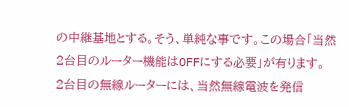の中継基地とする。そう、単純な事です。この場合「当然2台目のルーター機能はOFFにする必要」が有ります。
2台目の無線ルーターには、当然無線電波を発信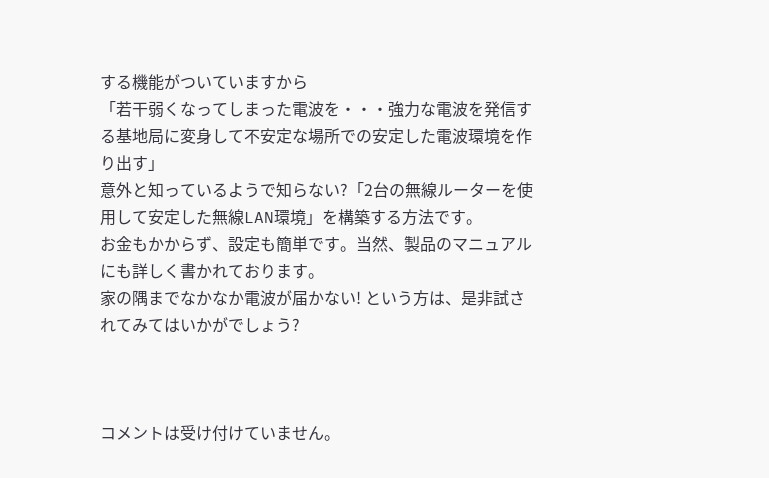する機能がついていますから
「若干弱くなってしまった電波を・・・強力な電波を発信する基地局に変身して不安定な場所での安定した電波環境を作り出す」
意外と知っているようで知らない?「2台の無線ルーターを使用して安定した無線LAN環境」を構築する方法です。
お金もかからず、設定も簡単です。当然、製品のマニュアルにも詳しく書かれております。
家の隅までなかなか電波が届かない! という方は、是非試されてみてはいかがでしょう?



コメントは受け付けていません。